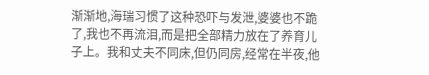渐渐地,海瑞习惯了这种恐吓与发泄,婆婆也不跪了,我也不再流泪,而是把全部精力放在了养育儿子上。我和丈夫不同床,但仍同房,经常在半夜,他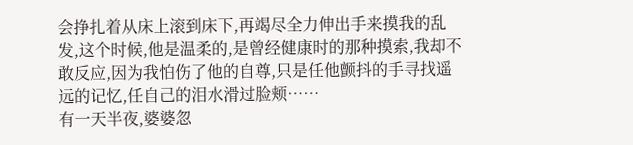会挣扎着从床上滚到床下,再竭尽全力伸出手来摸我的乱发,这个时候,他是温柔的,是曾经健康时的那种摸索,我却不敢反应,因为我怕伤了他的自尊,只是任他颤抖的手寻找遥远的记忆,任自己的泪水滑过脸颊……
有一天半夜,婆婆忽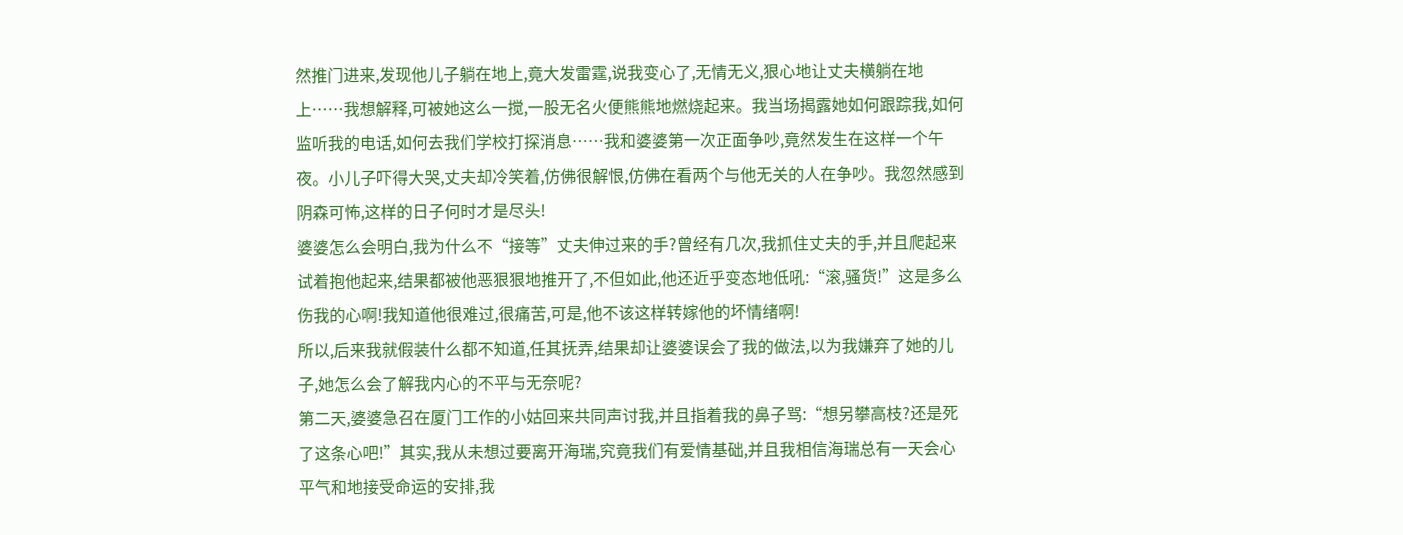然推门进来,发现他儿子躺在地上,竟大发雷霆,说我变心了,无情无义,狠心地让丈夫横躺在地上……我想解释,可被她这么一搅,一股无名火便熊熊地燃烧起来。我当场揭露她如何跟踪我,如何监听我的电话,如何去我们学校打探消息……我和婆婆第一次正面争吵,竟然发生在这样一个午夜。小儿子吓得大哭,丈夫却冷笑着,仿佛很解恨,仿佛在看两个与他无关的人在争吵。我忽然感到阴森可怖,这样的日子何时才是尽头!
婆婆怎么会明白,我为什么不“接等”丈夫伸过来的手?曾经有几次,我抓住丈夫的手,并且爬起来试着抱他起来,结果都被他恶狠狠地推开了,不但如此,他还近乎变态地低吼:“滚,骚货!”这是多么伤我的心啊!我知道他很难过,很痛苦,可是,他不该这样转嫁他的坏情绪啊!
所以,后来我就假装什么都不知道,任其抚弄,结果却让婆婆误会了我的做法,以为我嫌弃了她的儿子,她怎么会了解我内心的不平与无奈呢?
第二天,婆婆急召在厦门工作的小姑回来共同声讨我,并且指着我的鼻子骂:“想另攀高枝?还是死了这条心吧!”其实,我从未想过要离开海瑞,究竟我们有爱情基础,并且我相信海瑞总有一天会心平气和地接受命运的安排,我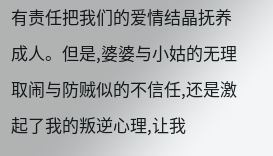有责任把我们的爱情结晶抚养成人。但是,婆婆与小姑的无理取闹与防贼似的不信任,还是激起了我的叛逆心理,让我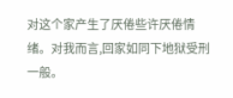对这个家产生了厌倦些许厌倦情绪。对我而言,回家如同下地狱受刑一般。